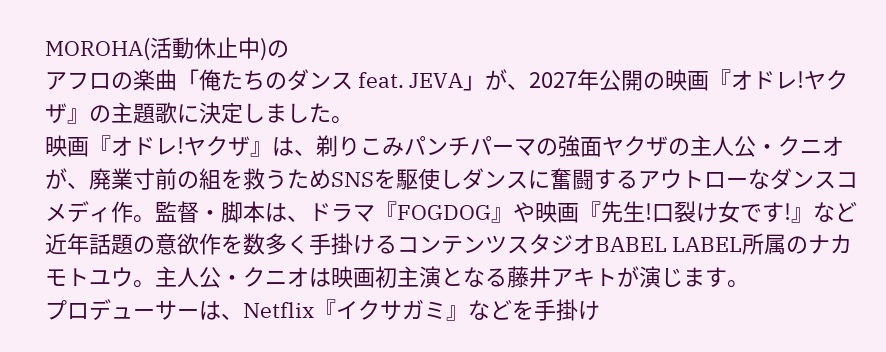MOROHA(活動休止中)の
アフロの楽曲「俺たちのダンス feat. JEVA」が、2027年公開の映画『オドレ!ヤクザ』の主題歌に決定しました。
映画『オドレ!ヤクザ』は、剃りこみパンチパーマの強面ヤクザの主人公・クニオが、廃業寸前の組を救うためSNSを駆使しダンスに奮闘するアウトローなダンスコメディ作。監督・脚本は、ドラマ『FOGDOG』や映画『先生!口裂け女です!』など近年話題の意欲作を数多く手掛けるコンテンツスタジオBABEL LABEL所属のナカモトユウ。主人公・クニオは映画初主演となる藤井アキトが演じます。
プロデューサーは、Netflix『イクサガミ』などを手掛け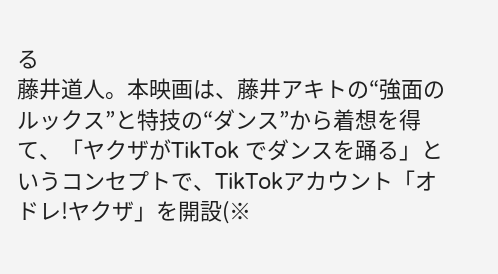る
藤井道人。本映画は、藤井アキトの“強面のルックス”と特技の“ダンス”から着想を得て、「ヤクザがTikTok でダンスを踊る」というコンセプトで、TikTokアカウント「オドレ!ヤクザ」を開設(※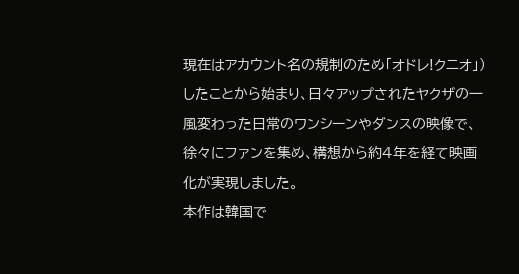現在はアカウント名の規制のため「オドレ!クニオ」)したことから始まり、日々アップされたヤクザの一風変わった日常のワンシーンやダンスの映像で、徐々にファンを集め、構想から約4年を経て映画化が実現しました。
本作は韓国で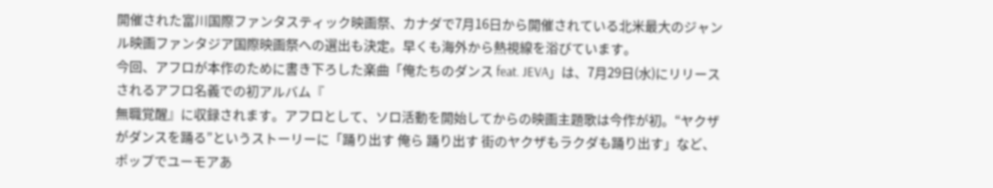開催された富川国際ファンタスティック映画祭、カナダで7月16日から開催されている北米最大のジャンル映画ファンタジア国際映画祭への選出も決定。早くも海外から熱視線を浴びています。
今回、アフロが本作のために書き下ろした楽曲「俺たちのダンス feat. JEVA」は、7月29日(水)にリリースされるアフロ名義での初アルバム『
無職覚醒』に収録されます。アフロとして、ソロ活動を開始してからの映画主題歌は今作が初。“ヤクザがダンスを踊る”というストーリーに「踊り出す 俺ら 踊り出す 街のヤクザもラクダも踊り出す」など、ポップでユーモアあ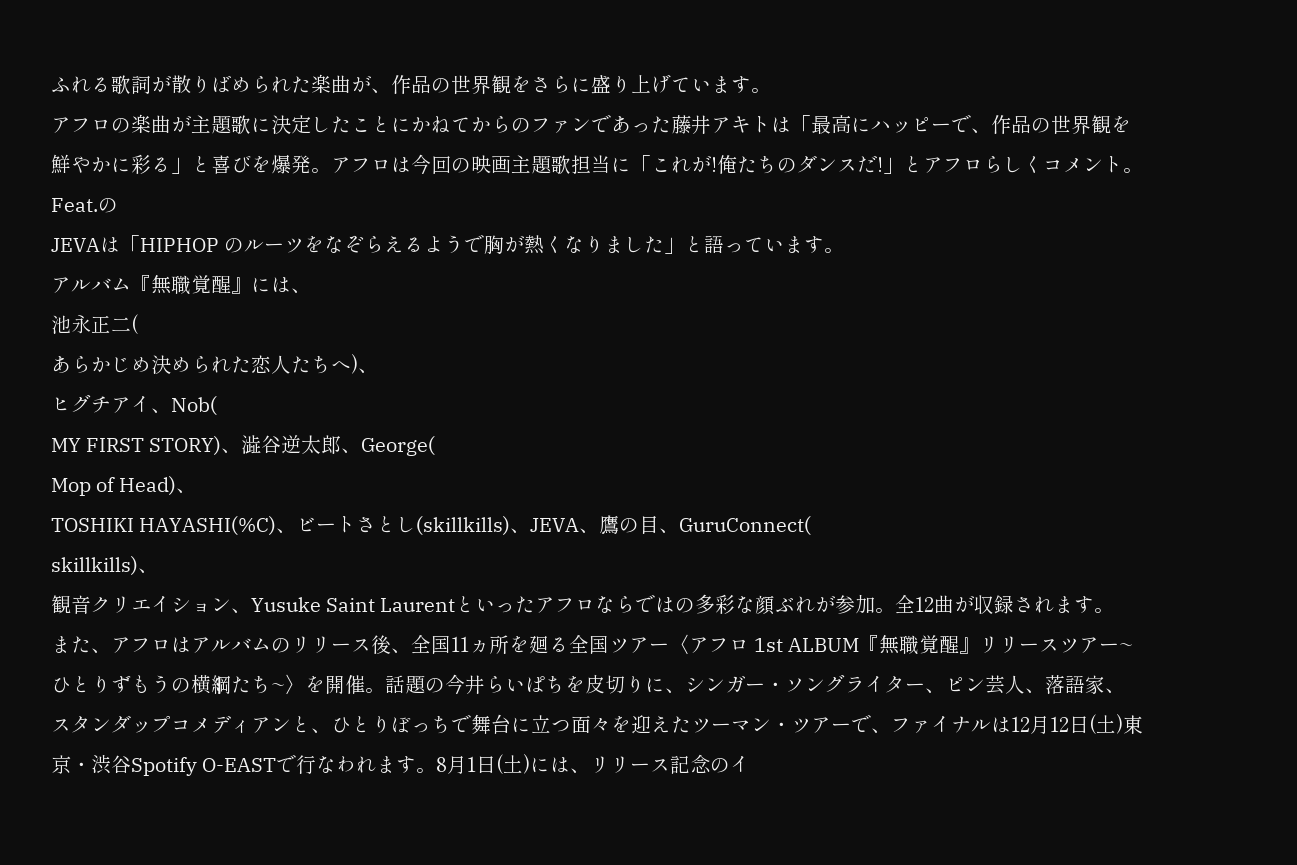ふれる歌詞が散りばめられた楽曲が、作品の世界観をさらに盛り上げています。
アフロの楽曲が主題歌に決定したことにかねてからのファンであった藤井アキトは「最高にハッピーで、作品の世界観を鮮やかに彩る」と喜びを爆発。アフロは今回の映画主題歌担当に「これが!俺たちのダンスだ!」とアフロらしくコメント。Feat.の
JEVAは「HIPHOP のルーツをなぞらえるようで胸が熱くなりました」と語っています。
アルバム『無職覚醒』には、
池永正二(
あらかじめ決められた恋人たちへ)、
ヒグチアイ、Nob(
MY FIRST STORY)、澁谷逆太郎、George(
Mop of Head)、
TOSHIKI HAYASHI(%C)、ビートさとし(skillkills)、JEVA、鷹の目、GuruConnect(
skillkills)、
観音クリエイション、Yusuke Saint Laurentといったアフロならではの多彩な顔ぶれが参加。全12曲が収録されます。
また、アフロはアルバムのリリース後、全国11ヵ所を廻る全国ツアー〈アフロ 1st ALBUM『無職覚醒』リリースツアー~ひとりずもうの横綱たち~〉を開催。話題の今井らいぱちを皮切りに、シンガー・ソングライター、ピン芸人、落語家、スタンダップコメディアンと、ひとりぼっちで舞台に立つ面々を迎えたツーマン・ツアーで、ファイナルは12月12日(土)東京・渋谷Spotify O-EASTで行なわれます。8月1日(土)には、リリース記念のイ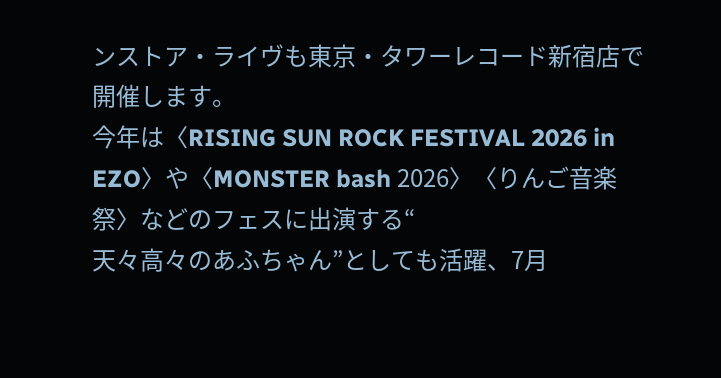ンストア・ライヴも東京・タワーレコード新宿店で開催します。
今年は〈RISING SUN ROCK FESTIVAL 2026 in EZO〉や〈MONSTER bash 2026〉〈りんご音楽祭〉などのフェスに出演する“
天々高々のあふちゃん”としても活躍、7月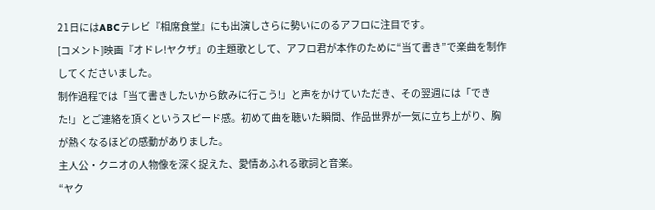21日にはABCテレビ『相席食堂』にも出演しさらに勢いにのるアフロに注目です。
[コメント]映画『オドレ!ヤクザ』の主題歌として、アフロ君が本作のために“当て書き”で楽曲を制作してくださいました。
制作過程では「当て書きしたいから飲みに行こう!」と声をかけていただき、その翌週には「できた!」とご連絡を頂くというスピード感。初めて曲を聴いた瞬間、作品世界が一気に立ち上がり、胸が熱くなるほどの感動がありました。
主人公・クニオの人物像を深く捉えた、愛情あふれる歌詞と音楽。
“ヤク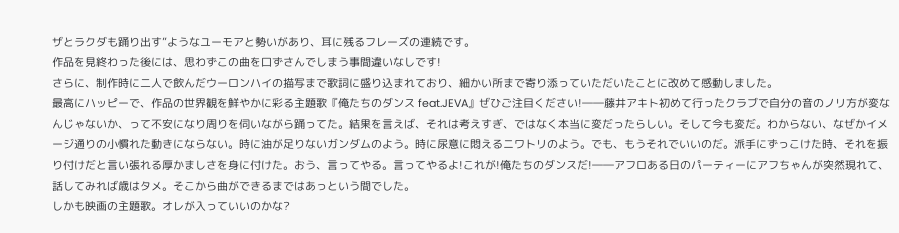ザとラクダも踊り出す”ようなユーモアと勢いがあり、耳に残るフレーズの連続です。
作品を見終わった後には、思わずこの曲を口ずさんでしまう事間違いなしです!
さらに、制作時に二人で飲んだウーロンハイの描写まで歌詞に盛り込まれており、細かい所まで寄り添っていただいたことに改めて感動しました。
最高にハッピーで、作品の世界観を鮮やかに彩る主題歌『俺たちのダンス feat.JEVA』ぜひご注目ください!――藤井アキト初めて行ったクラブで自分の音のノリ方が変なんじゃないか、って不安になり周りを伺いながら踊ってた。結果を言えば、それは考えすぎ、ではなく本当に変だったらしい。そして今も変だ。わからない、なぜかイメージ通りの小慣れた動きにならない。時に油が足りないガンダムのよう。時に尿意に悶えるニワトリのよう。でも、もうそれでいいのだ。派手にずっこけた時、それを振り付けだと言い張れる厚かましさを身に付けた。おう、言ってやる。言ってやるよ!これが!俺たちのダンスだ!――アフロある日のパーティーにアフちゃんが突然現れて、話してみれば歳はタメ。そこから曲ができるまではあっという間でした。
しかも映画の主題歌。オレが入っていいのかな?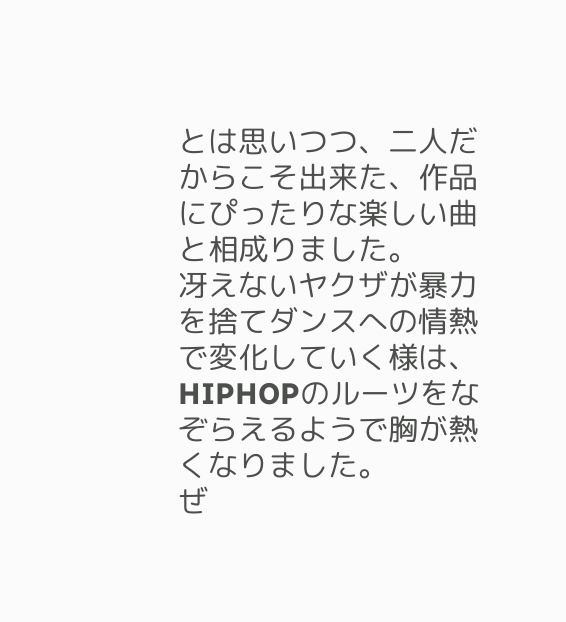とは思いつつ、二人だからこそ出来た、作品にぴったりな楽しい曲と相成りました。
冴えないヤクザが暴力を捨てダンスへの情熱で変化していく様は、HIPHOPのルーツをなぞらえるようで胸が熱くなりました。
ぜ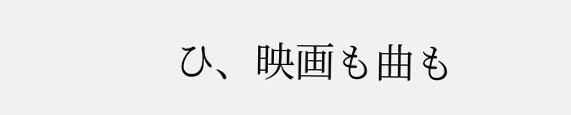ひ、映画も曲も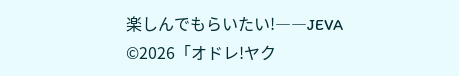楽しんでもらいたい!――JEVA
©2026「オドレ!ヤク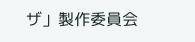ザ」製作委員会